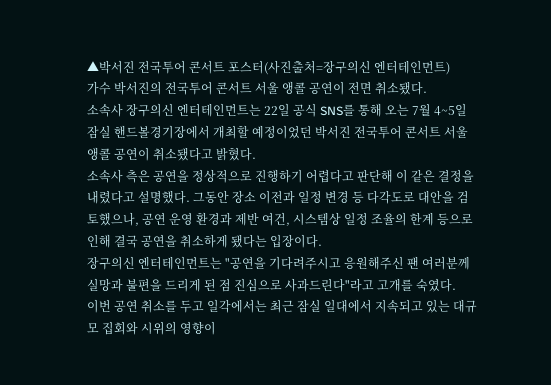▲박서진 전국투어 콘서트 포스터(사진출처=장구의신 엔터테인먼트)
가수 박서진의 전국투어 콘서트 서울 앵콜 공연이 전면 취소됐다.
소속사 장구의신 엔터테인먼트는 22일 공식 SNS를 통해 오는 7월 4~5일 잠실 핸드볼경기장에서 개최할 예정이었던 박서진 전국투어 콘서트 서울 앵콜 공연이 취소됐다고 밝혔다.
소속사 측은 공연을 정상적으로 진행하기 어렵다고 판단해 이 같은 결정을 내렸다고 설명했다. 그동안 장소 이전과 일정 변경 등 다각도로 대안을 검토했으나, 공연 운영 환경과 제반 여건, 시스템상 일정 조율의 한계 등으로 인해 결국 공연을 취소하게 됐다는 입장이다.
장구의신 엔터테인먼트는 "공연을 기다려주시고 응원해주신 팬 여러분께 실망과 불편을 드리게 된 점 진심으로 사과드린다"라고 고개를 숙였다.
이번 공연 취소를 두고 일각에서는 최근 잠실 일대에서 지속되고 있는 대규모 집회와 시위의 영향이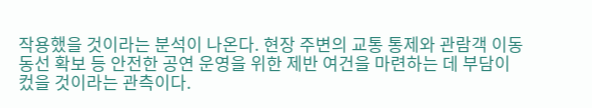작용했을 것이라는 분석이 나온다. 현장 주변의 교통 통제와 관람객 이동 동선 확보 등 안전한 공연 운영을 위한 제반 여건을 마련하는 데 부담이 컸을 것이라는 관측이다.